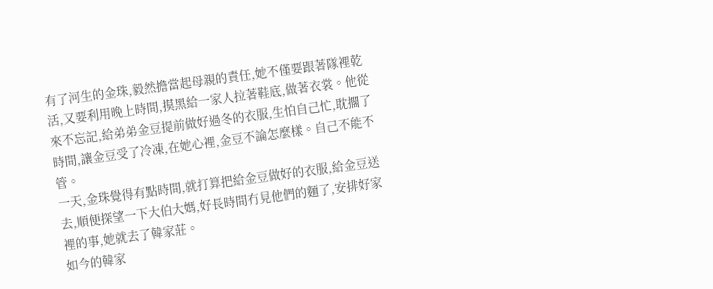有了河生的金珠,毅然擔當起母親的責任,她不僅要跟著隊裡乾活,又要利用晚上時間,摸黑給一家人拉著鞋底,做著衣裳。他從來不忘記,給弟弟金豆提前做好過冬的衣服,生怕自己忙,耽擱了時間,讓金豆受了冷凍,在她心裡,金豆不論怎麼樣。自己不能不管。
一天,金珠覺得有點時間,就打算把給金豆做好的衣服,給金豆送去,順便探望一下大伯大媽,好長時間冇見他們的麵了,安排好家裡的事,她就去了韓家莊。
如今的韓家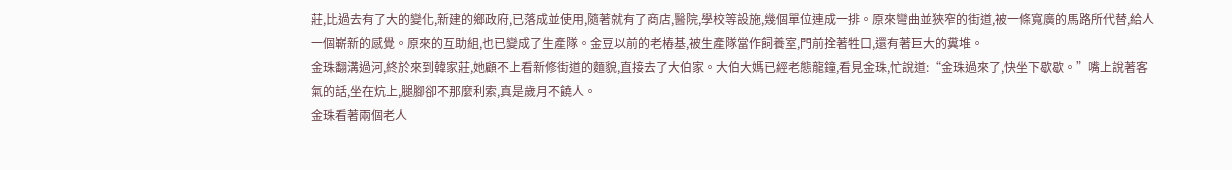莊,比過去有了大的變化,新建的鄉政府,已落成並使用,隨著就有了商店,醫院,學校等設施,幾個單位連成一排。原來彎曲並狹窄的街道,被一條寬廣的馬路所代替,給人一個嶄新的感覺。原來的互助組,也已變成了生產隊。金豆以前的老樁基,被生產隊當作飼養室,門前拴著牲口,還有著巨大的糞堆。
金珠翻溝過河,終於來到韓家莊,她顧不上看新修街道的麵貌,直接去了大伯家。大伯大媽已經老態龍鐘,看見金珠,忙說道:“金珠過來了,快坐下歇歇。”嘴上說著客氣的話,坐在炕上,腿腳卻不那麼利索,真是歲月不饒人。
金珠看著兩個老人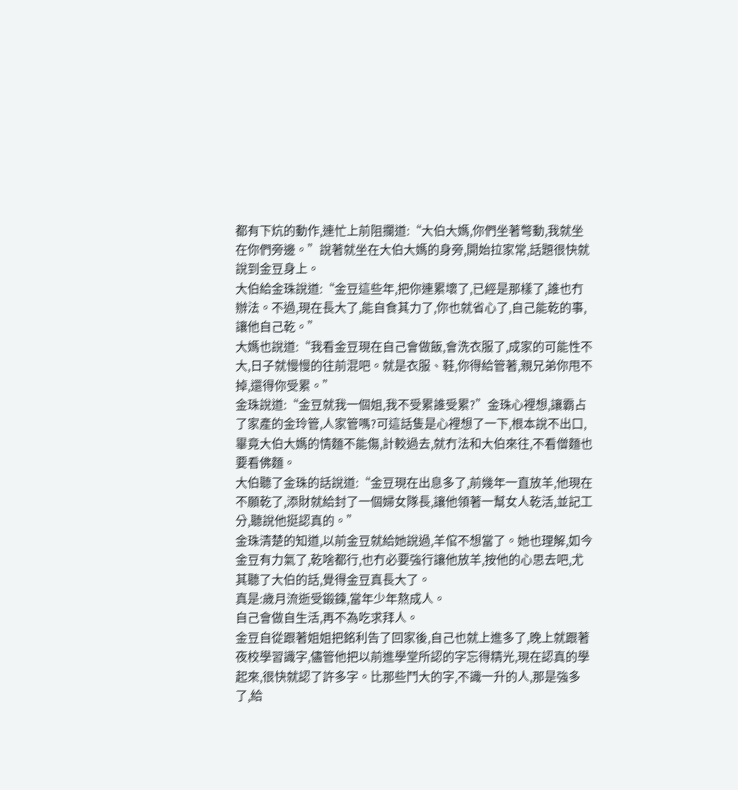都有下炕的動作,連忙上前阻攔道:“大伯大媽,你們坐著彆動,我就坐在你們旁邊。”說著就坐在大伯大媽的身旁,開始拉家常,話題很快就說到金豆身上。
大伯給金珠說道:“金豆這些年,把你連累壞了,已經是那樣了,誰也冇辦法。不過,現在長大了,能自食其力了,你也就省心了,自己能乾的事,讓他自己乾。”
大媽也說道:“我看金豆現在自己會做飯,會洗衣服了,成家的可能性不大,日子就慢慢的往前混吧。就是衣服、鞋,你得給管著,親兄弟你甩不掉,還得你受累。”
金珠說道:“金豆就我一個姐,我不受累誰受累?”金珠心裡想,讓霸占了家產的金玲管,人家管嗎?可這話隻是心裡想了一下,根本說不出口,畢竟大伯大媽的情麵不能傷,計較過去,就冇法和大伯來往,不看僧麵也要看佛麵。
大伯聽了金珠的話說道:“金豆現在出息多了,前幾年一直放羊,他現在不願乾了,添財就給封了一個婦女隊長,讓他領著一幫女人乾活,並記工分,聽說他挺認真的。”
金珠清楚的知道,以前金豆就給她說過,羊倌不想當了。她也理解,如今金豆有力氣了,乾啥都行,也冇必要強行讓他放羊,按他的心思去吧,尤其聽了大伯的話,覺得金豆真長大了。
真是:歲月流逝受鍛鍊,當年少年熬成人。
自己會做自生活,再不為吃求拜人。
金豆自從跟著姐姐把銘利告了回家後,自己也就上進多了,晚上就跟著夜校學習識字,儘管他把以前進學堂所認的字忘得精光,現在認真的學起來,很快就認了許多字。比那些鬥大的字,不識一升的人,那是強多了,給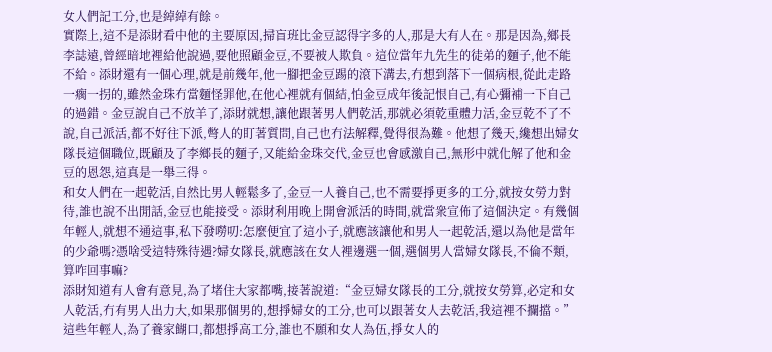女人們記工分,也是綽綽有餘。
實際上,這不是添財看中他的主要原因,掃盲班比金豆認得字多的人,那是大有人在。那是因為,鄉長李誌遠,曾經暗地裡給他說過,要他照顧金豆,不要被人欺負。這位當年九先生的徒弟的麵子,他不能不給。添財還有一個心理,就是前幾年,他一腳把金豆踢的滾下溝去,冇想到落下一個病根,從此走路一瘸一拐的,雖然金珠冇當麵怪罪他,在他心裡就有個結,怕金豆成年後記恨自己,有心彌補一下自己的過錯。金豆說自己不放羊了,添財就想,讓他跟著男人們乾活,那就必須乾重體力活,金豆乾不了不說,自己派活,都不好往下派,彆人的盯著質問,自己也冇法解釋,覺得很為難。他想了幾天,纔想出婦女隊長這個職位,既顧及了李鄉長的麵子,又能給金珠交代,金豆也會感激自己,無形中就化解了他和金豆的恩怨,這真是一舉三得。
和女人們在一起乾活,自然比男人輕鬆多了,金豆一人養自己,也不需要掙更多的工分,就按女勞力對待,誰也說不出閒話,金豆也能接受。添財利用晚上開會派活的時間,就當衆宣佈了這個決定。有幾個年輕人,就想不通這事,私下發嘮叨:怎麼便宜了這小子,就應該讓他和男人一起乾活,還以為他是當年的少爺嗎?憑啥受這特殊待遇?婦女隊長,就應該在女人裡邊選一個,選個男人當婦女隊長,不倫不類,算咋回事嘛?
添財知道有人會有意見,為了堵住大家都嘴,接著說道:“金豆婦女隊長的工分,就按女勞算,必定和女人乾活,冇有男人出力大,如果那個男的,想掙婦女的工分,也可以跟著女人去乾活,我這裡不攔擋。”這些年輕人,為了養家餬口,都想掙高工分,誰也不願和女人為伍,掙女人的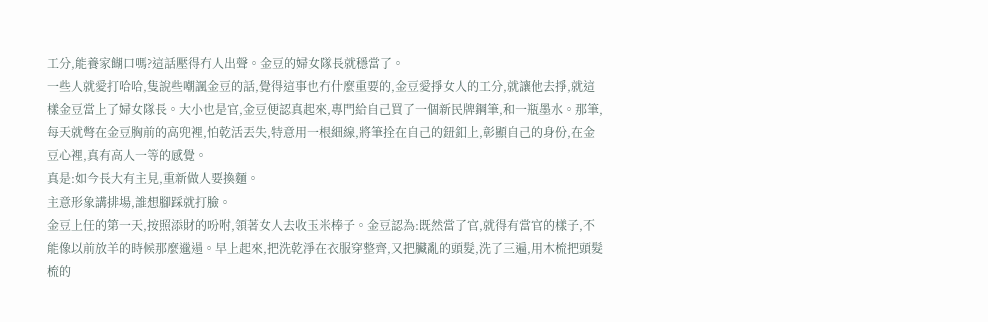工分,能養家餬口嗎?這話壓得冇人出聲。金豆的婦女隊長就穩當了。
一些人就愛打哈哈,隻說些嘲諷金豆的話,覺得這事也冇什麼重要的,金豆愛掙女人的工分,就讓他去掙,就這樣金豆當上了婦女隊長。大小也是官,金豆便認真起來,專門給自己買了一個新民牌鋼筆,和一瓶墨水。那筆,每天就彆在金豆胸前的高兜裡,怕乾活丟失,特意用一根細線,將筆拴在自己的鈕釦上,彰顯自己的身份,在金豆心裡,真有高人一等的感覺。
真是:如今長大有主見,重新做人要換麵。
主意形象講排場,誰想腳踩就打臉。
金豆上任的第一天,按照添財的吩咐,領著女人去收玉米棒子。金豆認為:既然當了官,就得有當官的樣子,不能像以前放羊的時候那麼邋遢。早上起來,把洗乾淨在衣服穿整齊,又把臟亂的頭髮,洗了三遍,用木梳把頭髮梳的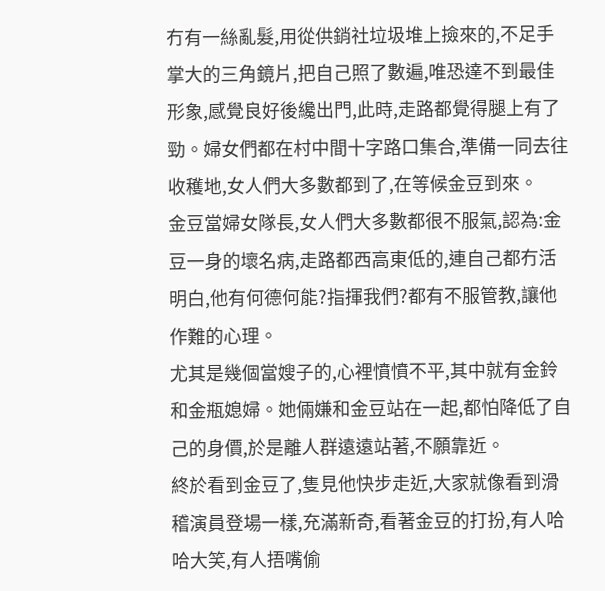冇有一絲亂髮,用從供銷社垃圾堆上撿來的,不足手掌大的三角鏡片,把自己照了數遍,唯恐達不到最佳形象,感覺良好後纔出門,此時,走路都覺得腿上有了勁。婦女們都在村中間十字路口集合,準備一同去往收穫地,女人們大多數都到了,在等候金豆到來。
金豆當婦女隊長,女人們大多數都很不服氣,認為:金豆一身的壞名病,走路都西高東低的,連自己都冇活明白,他有何德何能?指揮我們?都有不服管教,讓他作難的心理。
尤其是幾個當嫂子的,心裡憤憤不平,其中就有金鈴和金瓶媳婦。她倆嫌和金豆站在一起,都怕降低了自己的身價,於是離人群遠遠站著,不願靠近。
終於看到金豆了,隻見他快步走近,大家就像看到滑稽演員登場一樣,充滿新奇,看著金豆的打扮,有人哈哈大笑,有人捂嘴偷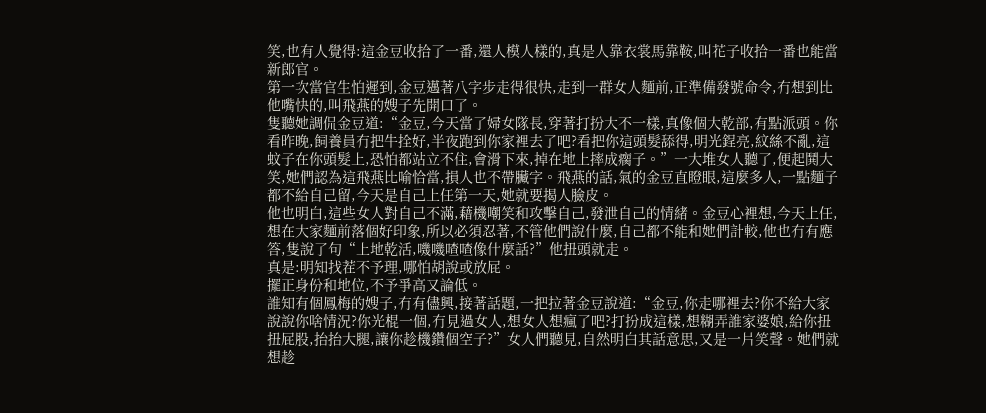笑,也有人覺得:這金豆收拾了一番,還人模人樣的,真是人靠衣裳馬靠鞍,叫花子收拾一番也能當新郎官。
第一次當官生怕遲到,金豆邁著八字步走得很快,走到一群女人麵前,正準備發號命令,冇想到比他嘴快的,叫飛燕的嫂子先開口了。
隻聽她調侃金豆道:“金豆,今天當了婦女隊長,穿著打扮大不一樣,真像個大乾部,有點派頭。你看昨晚,飼養員冇把牛拴好,半夜跑到你家裡去了吧?看把你這頭髮舔得,明光鋥亮,紋絲不亂,這蚊子在你頭髮上,恐怕都站立不住,會滑下來,掉在地上摔成瘸子。”一大堆女人聽了,便起鬨大笑,她們認為這飛燕比喻恰當,損人也不帶臟字。飛燕的話,氣的金豆直瞪眼,這麼多人,一點麵子都不給自己留,今天是自己上任第一天,她就要揭人臉皮。
他也明白,這些女人對自己不滿,藉機嘲笑和攻擊自己,發泄自己的情緒。金豆心裡想,今天上任,想在大家麵前落個好印象,所以必須忍著,不管他們說什麼,自己都不能和她們計較,他也冇有應答,隻說了句“上地乾活,嘰嘰喳喳像什麼話?”他扭頭就走。
真是:明知找茬不予理,哪怕胡說或放屁。
擺正身份和地位,不予爭高又論低。
誰知有個鳳梅的嫂子,冇有儘興,接著話題,一把拉著金豆說道:“金豆,你走哪裡去?你不給大家說說你啥情況?你光棍一個,冇見過女人,想女人想瘋了吧?打扮成這樣,想糊弄誰家婆娘,給你扭扭屁股,抬抬大腿,讓你趁機鑽個空子?”女人們聽見,自然明白其話意思,又是一片笑聲。她們就想趁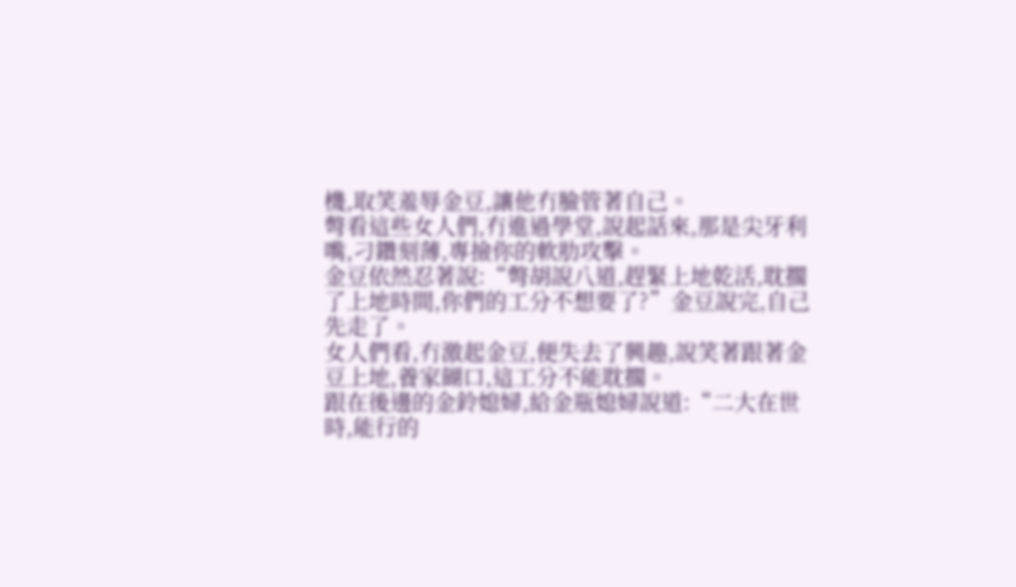機,取笑羞辱金豆,讓他冇臉管著自己。
彆看這些女人們,冇進過學堂,說起話來,那是尖牙利嘴,刁鑽刻薄,專撿你的軟肋攻擊。
金豆依然忍著說:“彆胡說八道,趕緊上地乾活,耽擱了上地時間,你們的工分不想要了?”金豆說完,自己先走了。
女人們看,冇激起金豆,便失去了興趣,說笑著跟著金豆上地,養家餬口,這工分不能耽擱。
跟在後邊的金鈴媳婦,給金瓶媳婦說道:“二大在世時,能行的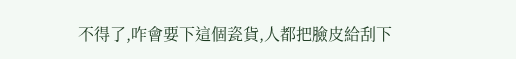不得了,咋會要下這個瓷貨,人都把臉皮給刮下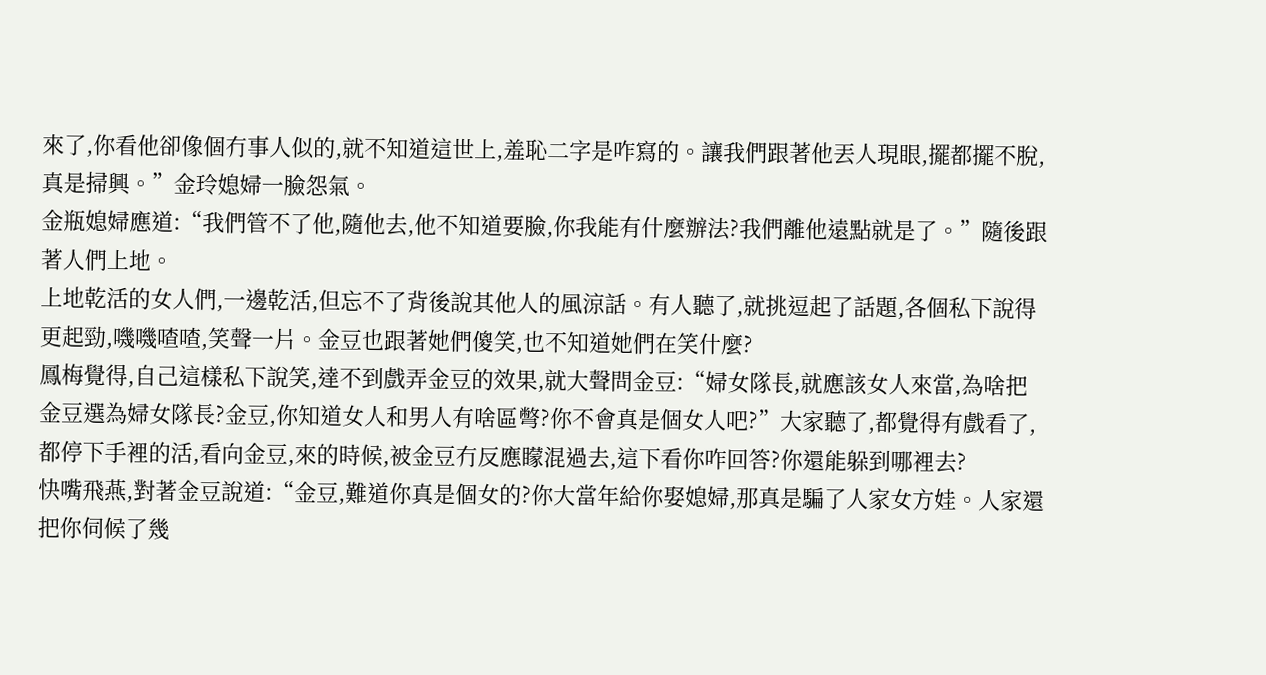來了,你看他卻像個冇事人似的,就不知道這世上,羞恥二字是咋寫的。讓我們跟著他丟人現眼,擺都擺不脫,真是掃興。”金玲媳婦一臉怨氣。
金瓶媳婦應道:“我們管不了他,隨他去,他不知道要臉,你我能有什麼辦法?我們離他遠點就是了。”隨後跟著人們上地。
上地乾活的女人們,一邊乾活,但忘不了背後說其他人的風涼話。有人聽了,就挑逗起了話題,各個私下說得更起勁,嘰嘰喳喳,笑聲一片。金豆也跟著她們傻笑,也不知道她們在笑什麼?
鳳梅覺得,自己這樣私下說笑,達不到戲弄金豆的效果,就大聲問金豆:“婦女隊長,就應該女人來當,為啥把金豆選為婦女隊長?金豆,你知道女人和男人有啥區彆?你不會真是個女人吧?”大家聽了,都覺得有戲看了,都停下手裡的活,看向金豆,來的時候,被金豆冇反應矇混過去,這下看你咋回答?你還能躲到哪裡去?
快嘴飛燕,對著金豆說道:“金豆,難道你真是個女的?你大當年給你娶媳婦,那真是騙了人家女方娃。人家還把你伺候了幾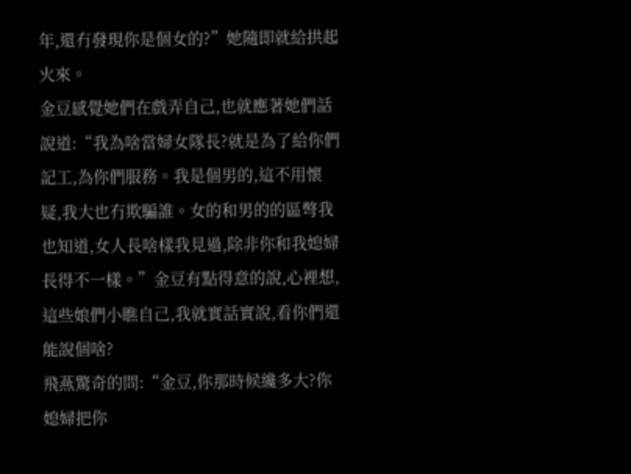年,還冇發現你是個女的?”她隨即就給拱起火來。
金豆感覺她們在戲弄自己,也就應著她們話說道:“我為啥當婦女隊長?就是為了給你們記工,為你們服務。我是個男的,這不用懷疑,我大也冇欺騙誰。女的和男的的區彆我也知道,女人長啥樣我見過,除非你和我媳婦長得不一樣。”金豆有點得意的說,心裡想,這些娘們小瞧自己,我就實話實說,看你們還能說個啥?
飛燕驚奇的問:“金豆,你那時候纔多大?你媳婦把你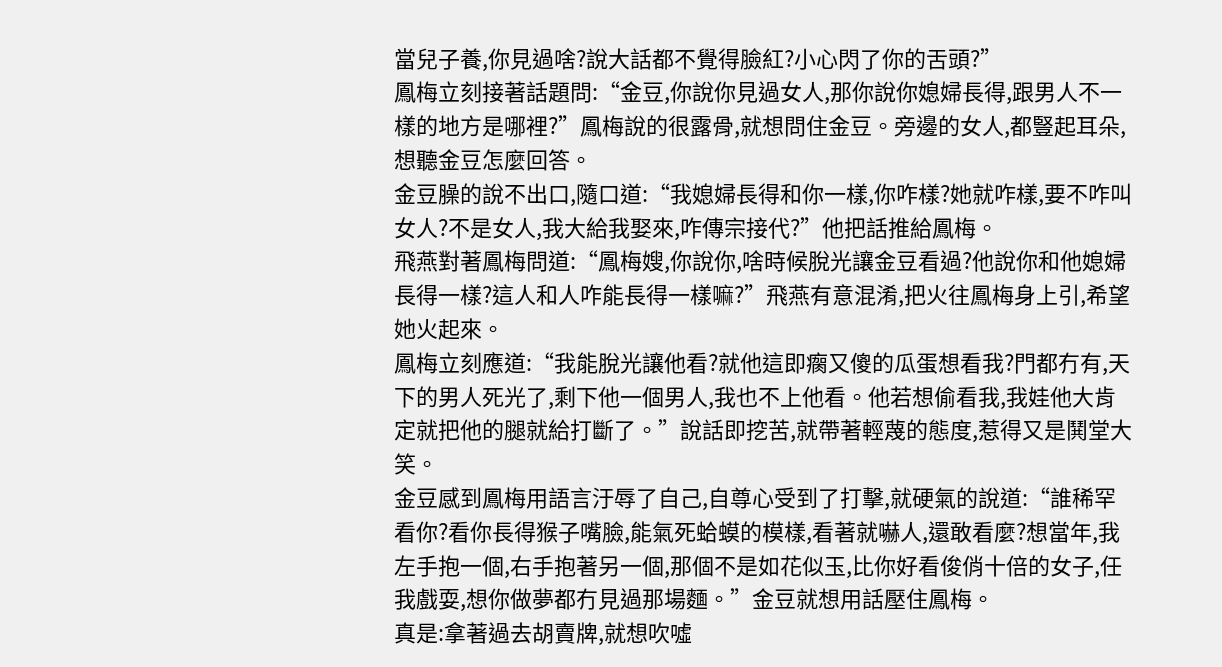當兒子養,你見過啥?說大話都不覺得臉紅?小心閃了你的舌頭?”
鳳梅立刻接著話題問:“金豆,你說你見過女人,那你說你媳婦長得,跟男人不一樣的地方是哪裡?”鳳梅說的很露骨,就想問住金豆。旁邊的女人,都豎起耳朵,想聽金豆怎麼回答。
金豆臊的說不出口,隨口道:“我媳婦長得和你一樣,你咋樣?她就咋樣,要不咋叫女人?不是女人,我大給我娶來,咋傳宗接代?”他把話推給鳳梅。
飛燕對著鳳梅問道:“鳳梅嫂,你說你,啥時候脫光讓金豆看過?他說你和他媳婦長得一樣?這人和人咋能長得一樣嘛?”飛燕有意混淆,把火往鳳梅身上引,希望她火起來。
鳳梅立刻應道:“我能脫光讓他看?就他這即瘸又傻的瓜蛋想看我?門都冇有,天下的男人死光了,剩下他一個男人,我也不上他看。他若想偷看我,我娃他大肯定就把他的腿就給打斷了。”說話即挖苦,就帶著輕蔑的態度,惹得又是鬨堂大笑。
金豆感到鳳梅用語言汙辱了自己,自尊心受到了打擊,就硬氣的說道:“誰稀罕看你?看你長得猴子嘴臉,能氣死蛤蟆的模樣,看著就嚇人,還敢看麼?想當年,我左手抱一個,右手抱著另一個,那個不是如花似玉,比你好看俊俏十倍的女子,任我戲耍,想你做夢都冇見過那場麵。”金豆就想用話壓住鳳梅。
真是:拿著過去胡賣牌,就想吹噓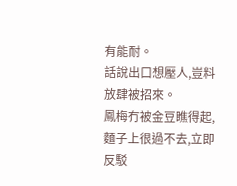有能耐。
話說出口想壓人,豈料放肆被招來。
鳳梅冇被金豆瞧得起,麵子上很過不去,立即反駁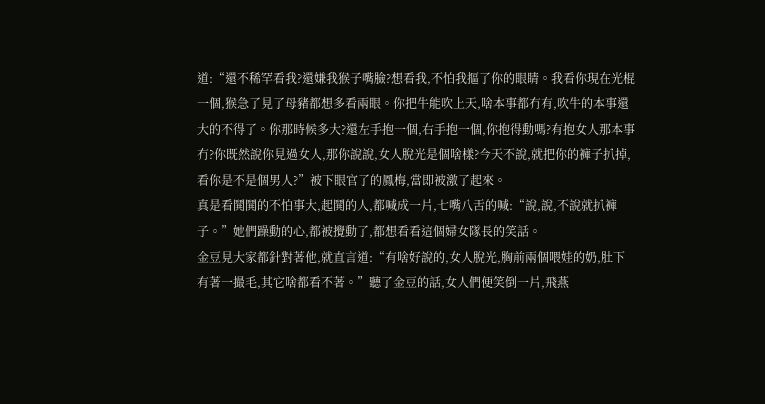道:“還不稀罕看我?還嫌我猴子嘴臉?想看我,不怕我摳了你的眼睛。我看你現在光棍一個,猴急了見了母豬都想多看兩眼。你把牛能吹上天,啥本事都冇有,吹牛的本事還大的不得了。你那時候多大?還左手抱一個,右手抱一個,你抱得動嗎?有抱女人那本事冇?你既然說你見過女人,那你說說,女人脫光是個啥樣?今天不說,就把你的褲子扒掉,看你是不是個男人?”被下眼官了的鳳梅,當即被激了起來。
真是看鬨鬨的不怕事大,起鬨的人,都喊成一片,七嘴八舌的喊:“說,說,不說就扒褲子。”她們躁動的心,都被攪動了,都想看看這個婦女隊長的笑話。
金豆見大家都針對著他,就直言道:“有啥好說的,女人脫光,胸前兩個喂娃的奶,肚下有著一撮毛,其它啥都看不著。”聽了金豆的話,女人們便笑倒一片,飛燕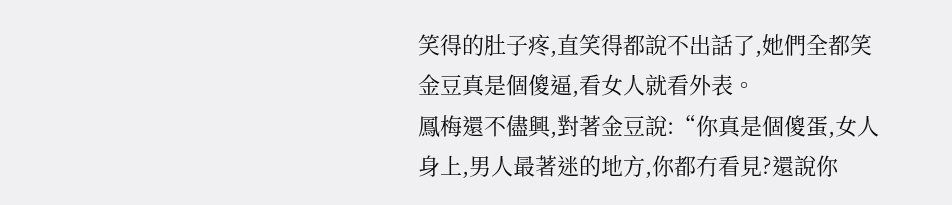笑得的肚子疼,直笑得都說不出話了,她們全都笑金豆真是個傻逼,看女人就看外表。
鳳梅還不儘興,對著金豆說:“你真是個傻蛋,女人身上,男人最著迷的地方,你都冇看見?還說你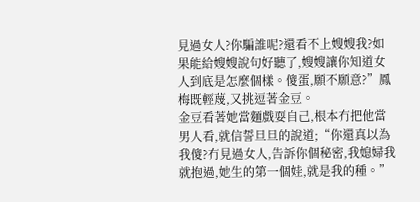見過女人?你騙誰呢?還看不上嫂嫂我?如果能給嫂嫂說句好聽了,嫂嫂讓你知道女人到底是怎麼個樣。傻蛋,願不願意?”鳳梅既輕蔑,又挑逗著金豆。
金豆看著她當麵戲耍自己,根本冇把他當男人看,就信誓旦旦的說道;“你還真以為我傻?冇見過女人,告訴你個秘密,我媳婦我就抱過,她生的第一個娃,就是我的種。”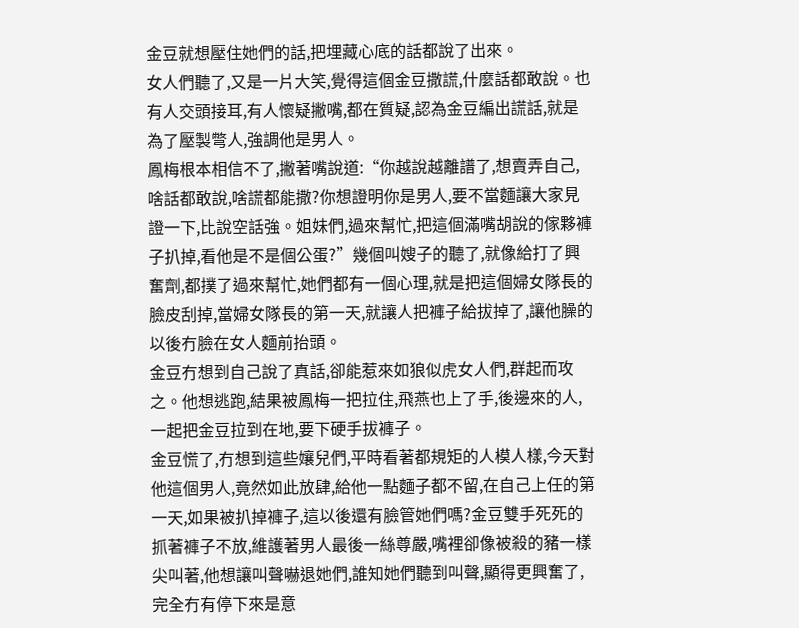金豆就想壓住她們的話,把埋藏心底的話都說了出來。
女人們聽了,又是一片大笑,覺得這個金豆撒謊,什麼話都敢說。也有人交頭接耳,有人懷疑撇嘴,都在質疑,認為金豆編出謊話,就是為了壓製彆人,強調他是男人。
鳳梅根本相信不了,撇著嘴說道:“你越說越離譜了,想賣弄自己,啥話都敢說,啥謊都能撒?你想證明你是男人,要不當麵讓大家見證一下,比說空話強。姐妹們,過來幫忙,把這個滿嘴胡說的傢夥褲子扒掉,看他是不是個公蛋?”幾個叫嫂子的聽了,就像給打了興奮劑,都撲了過來幫忙,她們都有一個心理,就是把這個婦女隊長的臉皮刮掉,當婦女隊長的第一天,就讓人把褲子給拔掉了,讓他臊的以後冇臉在女人麵前抬頭。
金豆冇想到自己說了真話,卻能惹來如狼似虎女人們,群起而攻之。他想逃跑,結果被鳳梅一把拉住,飛燕也上了手,後邊來的人,一起把金豆拉到在地,要下硬手拔褲子。
金豆慌了,冇想到這些孃兒們,平時看著都規矩的人模人樣,今天對他這個男人,竟然如此放肆,給他一點麵子都不留,在自己上任的第一天,如果被扒掉褲子,這以後還有臉管她們嗎?金豆雙手死死的抓著褲子不放,維護著男人最後一絲尊嚴,嘴裡卻像被殺的豬一樣尖叫著,他想讓叫聲嚇退她們,誰知她們聽到叫聲,顯得更興奮了,完全冇有停下來是意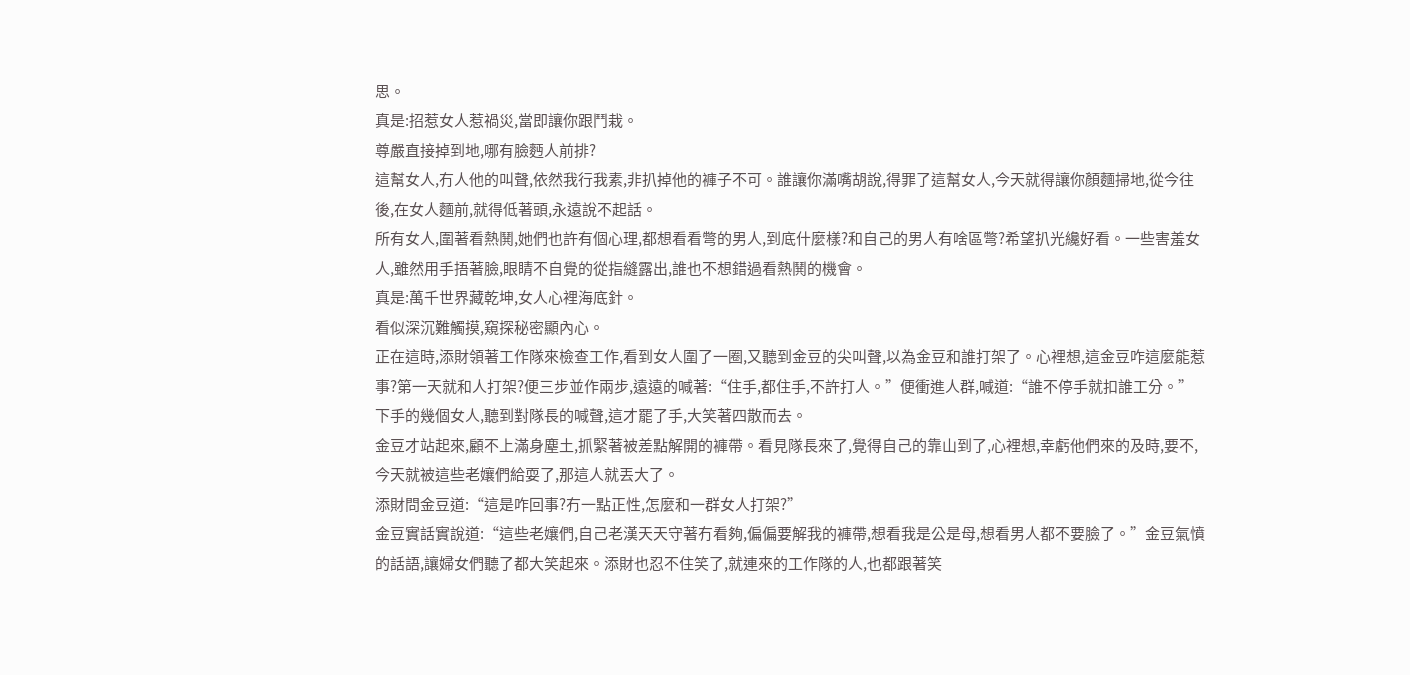思。
真是:招惹女人惹禍災,當即讓你跟鬥栽。
尊嚴直接掉到地,哪有臉麪人前排?
這幫女人,冇人他的叫聲,依然我行我素,非扒掉他的褲子不可。誰讓你滿嘴胡說,得罪了這幫女人,今天就得讓你顏麵掃地,從今往後,在女人麵前,就得低著頭,永遠說不起話。
所有女人,圍著看熱鬨,她們也許有個心理,都想看看彆的男人,到底什麼樣?和自己的男人有啥區彆?希望扒光纔好看。一些害羞女人,雖然用手捂著臉,眼睛不自覺的從指縫露出,誰也不想錯過看熱鬨的機會。
真是:萬千世界藏乾坤,女人心裡海底針。
看似深沉難觸摸,窺探秘密顯內心。
正在這時,添財領著工作隊來檢查工作,看到女人圍了一圈,又聽到金豆的尖叫聲,以為金豆和誰打架了。心裡想,這金豆咋這麼能惹事?第一天就和人打架?便三步並作兩步,遠遠的喊著:“住手,都住手,不許打人。”便衝進人群,喊道:“誰不停手就扣誰工分。”
下手的幾個女人,聽到對隊長的喊聲,這才罷了手,大笑著四散而去。
金豆才站起來,顧不上滿身塵土,抓緊著被差點解開的褲帶。看見隊長來了,覺得自己的靠山到了,心裡想,幸虧他們來的及時,要不,今天就被這些老孃們給耍了,那這人就丟大了。
添財問金豆道:“這是咋回事?冇一點正性,怎麼和一群女人打架?”
金豆實話實說道:“這些老孃們,自己老漢天天守著冇看夠,偏偏要解我的褲帶,想看我是公是母,想看男人都不要臉了。”金豆氣憤的話語,讓婦女們聽了都大笑起來。添財也忍不住笑了,就連來的工作隊的人,也都跟著笑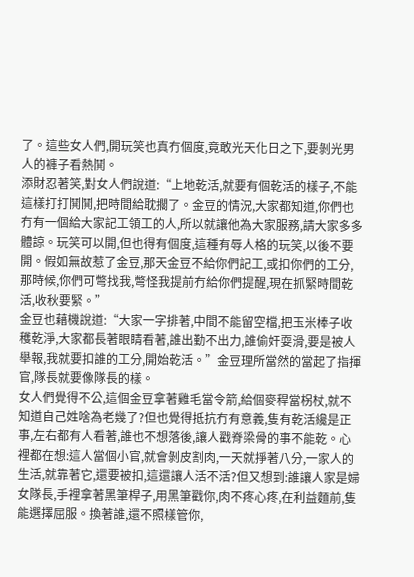了。這些女人們,開玩笑也真冇個度,竟敢光天化日之下,要剝光男人的褲子看熱鬨。
添財忍著笑,對女人們說道:“上地乾活,就要有個乾活的樣子,不能這樣打打鬨鬨,把時間給耽擱了。金豆的情況,大家都知道,你們也冇有一個給大家記工領工的人,所以就讓他為大家服務,請大家多多體諒。玩笑可以開,但也得有個度,這種有辱人格的玩笑,以後不要開。假如無故惹了金豆,那天金豆不給你們記工,或扣你們的工分,那時候,你們可彆找我,彆怪我提前冇給你們提醒,現在抓緊時間乾活,收秋要緊。”
金豆也藉機說道:“大家一字排著,中間不能留空檔,把玉米棒子收穫乾淨,大家都長著眼睛看著,誰出勤不出力,誰偷奸耍滑,要是被人舉報,我就要扣誰的工分,開始乾活。”金豆理所當然的當起了指揮官,隊長就要像隊長的樣。
女人們覺得不公,這個金豆拿著雞毛當令箭,給個麥稈當柺杖,就不知道自己姓啥為老幾了?但也覺得抵抗冇有意義,隻有乾活纔是正事,左右都有人看著,誰也不想落後,讓人戳脊梁骨的事不能乾。心裡都在想:這人當個小官,就會剝皮割肉,一天就掙著八分,一家人的生活,就靠著它,還要被扣,這還讓人活不活?但又想到:誰讓人家是婦女隊長,手裡拿著黑筆桿子,用黑筆戳你,肉不疼心疼,在利益麵前,隻能選擇屈服。換著誰,還不照樣管你,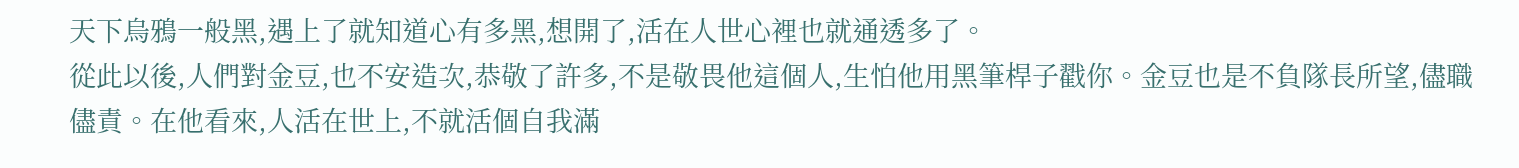天下烏鴉一般黑,遇上了就知道心有多黑,想開了,活在人世心裡也就通透多了。
從此以後,人們對金豆,也不安造次,恭敬了許多,不是敬畏他這個人,生怕他用黑筆桿子戳你。金豆也是不負隊長所望,儘職儘責。在他看來,人活在世上,不就活個自我滿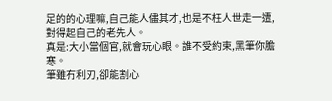足的的心理嘛,自己能人儘其才,也是不枉人世走一遭,對得起自己的老先人。
真是:大小當個官,就會玩心眼。誰不受約束,黑筆你膽寒。
筆雖冇利刃,卻能割心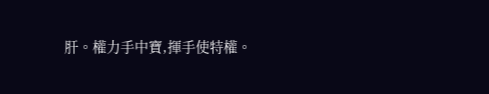肝。權力手中寶,揮手使特權。